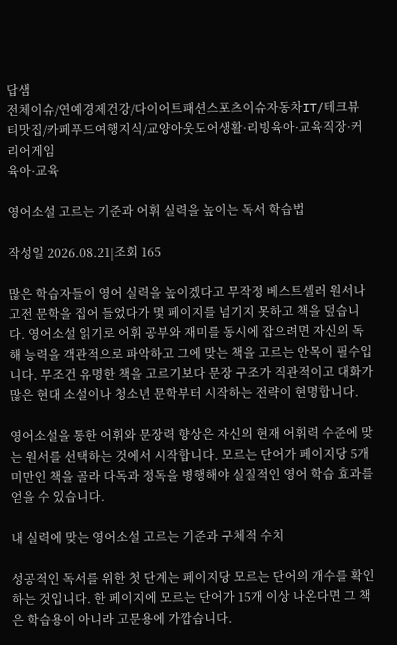답샘
전체이슈/연예경제건강/다이어트패션스포츠이슈자동차IT/테크뷰티맛집/카페푸드여행지식/교양아웃도어생활·리빙육아·교육직장·커리어게임
육아·교육

영어소설 고르는 기준과 어휘 실력을 높이는 독서 학습법

작성일 2026.08.21|조회 165

많은 학습자들이 영어 실력을 높이겠다고 무작정 베스트셀러 원서나 고전 문학을 집어 들었다가 몇 페이지를 넘기지 못하고 책을 덮습니다. 영어소설 읽기로 어휘 공부와 재미를 동시에 잡으려면 자신의 독해 능력을 객관적으로 파악하고 그에 맞는 책을 고르는 안목이 필수입니다. 무조건 유명한 책을 고르기보다 문장 구조가 직관적이고 대화가 많은 현대 소설이나 청소년 문학부터 시작하는 전략이 현명합니다.

영어소설을 통한 어휘와 문장력 향상은 자신의 현재 어휘력 수준에 맞는 원서를 선택하는 것에서 시작합니다. 모르는 단어가 페이지당 5개 미만인 책을 골라 다독과 정독을 병행해야 실질적인 영어 학습 효과를 얻을 수 있습니다.

내 실력에 맞는 영어소설 고르는 기준과 구체적 수치

성공적인 독서를 위한 첫 단계는 페이지당 모르는 단어의 개수를 확인하는 것입니다. 한 페이지에 모르는 단어가 15개 이상 나온다면 그 책은 학습용이 아니라 고문용에 가깝습니다.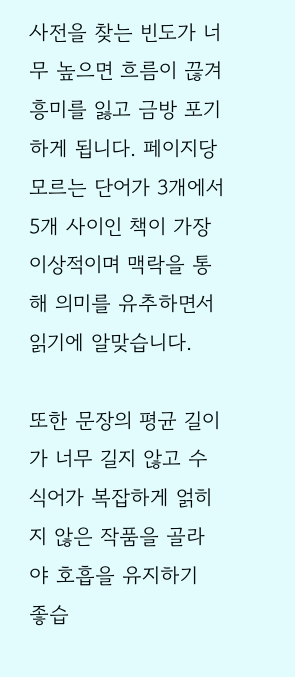사전을 찾는 빈도가 너무 높으면 흐름이 끊겨 흥미를 잃고 금방 포기하게 됩니다. 페이지당 모르는 단어가 3개에서 5개 사이인 책이 가장 이상적이며 맥락을 통해 의미를 유추하면서 읽기에 알맞습니다.

또한 문장의 평균 길이가 너무 길지 않고 수식어가 복잡하게 얽히지 않은 작품을 골라야 호흡을 유지하기 좋습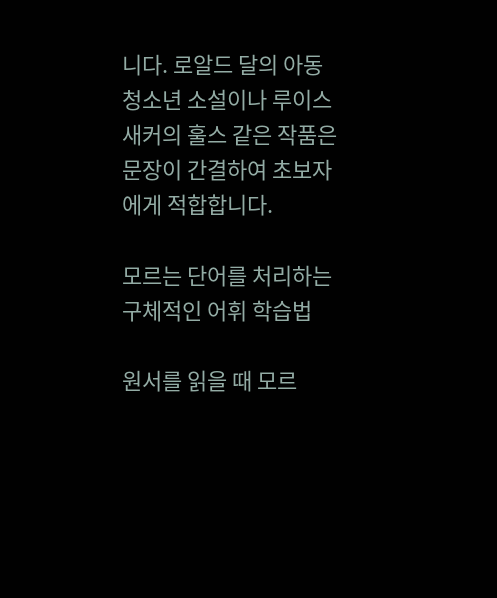니다. 로알드 달의 아동 청소년 소설이나 루이스 새커의 훌스 같은 작품은 문장이 간결하여 초보자에게 적합합니다.

모르는 단어를 처리하는 구체적인 어휘 학습법

원서를 읽을 때 모르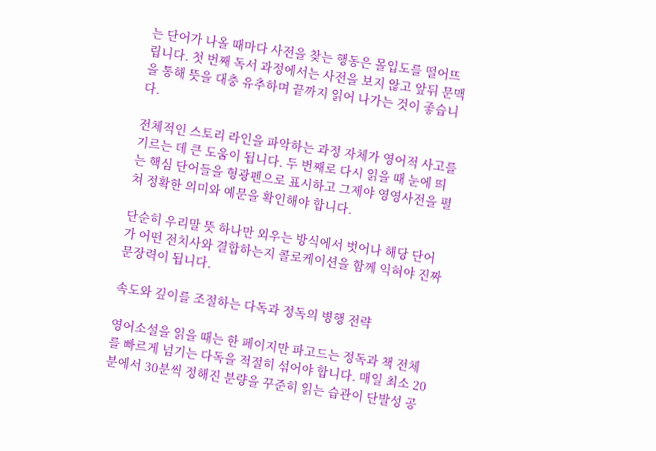는 단어가 나올 때마다 사전을 찾는 행동은 몰입도를 떨어뜨립니다. 첫 번째 독서 과정에서는 사전을 보지 않고 앞뒤 문맥을 통해 뜻을 대충 유추하며 끝까지 읽어 나가는 것이 좋습니다.

전체적인 스토리 라인을 파악하는 과정 자체가 영어적 사고를 기르는 데 큰 도움이 됩니다. 두 번째로 다시 읽을 때 눈에 띄는 핵심 단어들을 형광펜으로 표시하고 그제야 영영사전을 펼쳐 정확한 의미와 예문을 확인해야 합니다.

단순히 우리말 뜻 하나만 외우는 방식에서 벗어나 해당 단어가 어떤 전치사와 결합하는지 콜로케이션을 함께 익혀야 진짜 문장력이 됩니다.

속도와 깊이를 조절하는 다독과 정독의 병행 전략

영어소설을 읽을 때는 한 페이지만 파고드는 정독과 책 전체를 빠르게 넘기는 다독을 적절히 섞어야 합니다. 매일 최소 20분에서 30분씩 정해진 분량을 꾸준히 읽는 습관이 단발성 공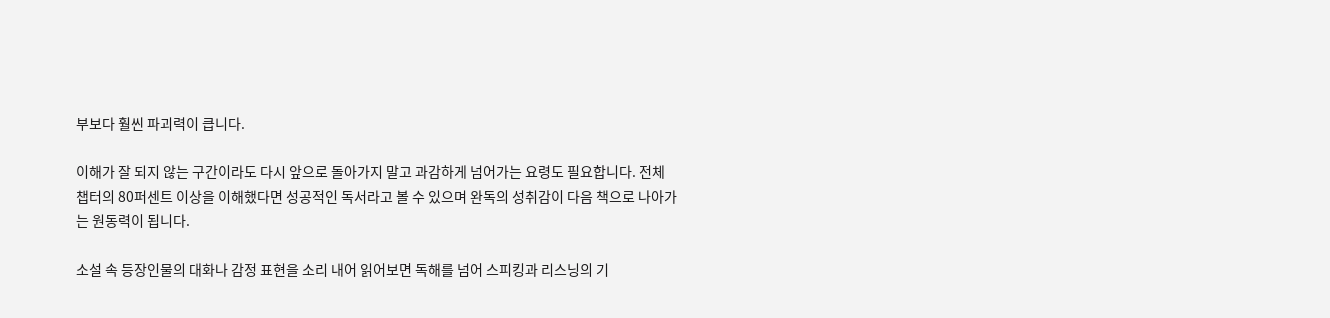부보다 훨씬 파괴력이 큽니다.

이해가 잘 되지 않는 구간이라도 다시 앞으로 돌아가지 말고 과감하게 넘어가는 요령도 필요합니다. 전체 챕터의 80퍼센트 이상을 이해했다면 성공적인 독서라고 볼 수 있으며 완독의 성취감이 다음 책으로 나아가는 원동력이 됩니다.

소설 속 등장인물의 대화나 감정 표현을 소리 내어 읽어보면 독해를 넘어 스피킹과 리스닝의 기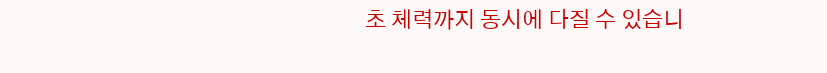초 체력까지 동시에 다질 수 있습니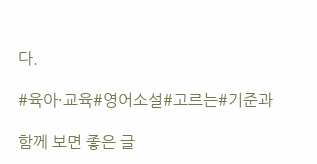다.

#육아·교육#영어소설#고르는#기준과

함께 보면 좋은 글